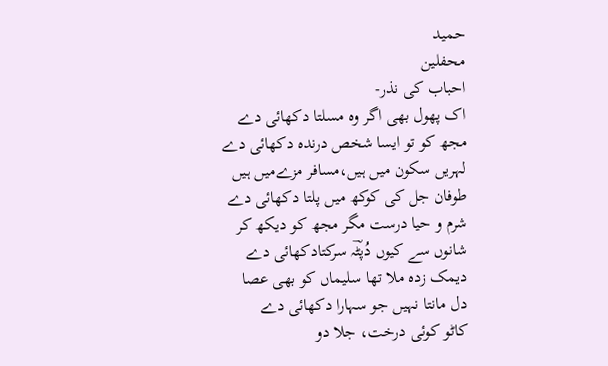حمید
محفلین
احباب کی نذر-
اک پھول بھی اگر وہ مسلتا دکھائی دے
مجھ کو تو ایسا شخص درندہ دکھائی دے
لہریں سکون میں ہیں،مسافر مزےمیں ہیں
طوفان جل کی کوکھ میں پلتا دکھائی دے
شرم و حیا درست مگر مجھ کو دیکھ کر
شانوں سے کیوں دُپٹؔہ سرکتادکھائی دے
دیمک زدہ ملا تھا سلیماں کو بھی عصا
دل مانتا نہیں جو سہارا دکھائی دے
کاٹو کوئی درخت، جلا دو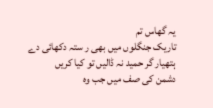یہ گھاس تم
تاریک جنگلوں میں بھی ر ستہ دکھائی دے
ہتھیار گر حمید نہ ڈالیں تو کیا کریں
دشمن کی صف میں جب وہ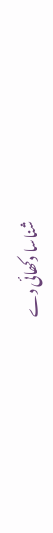شناسا دکھائی دے